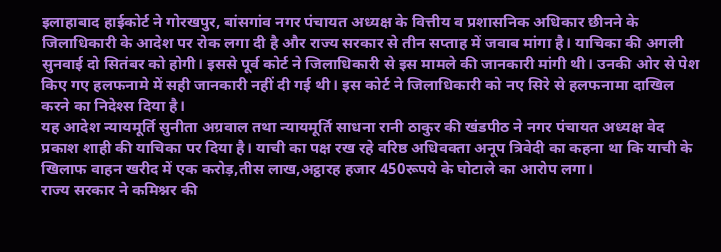इलाहाबाद हाईकोर्ट ने गोरखपुर, बांसगांव नगर पंचायत अध्यक्ष के वित्तीय व प्रशासनिक अधिकार छीनने के जिलाधिकारी के आदेश पर रोक लगा दी है और राज्य सरकार से तीन सप्ताह में जवाब मांगा है। याचिका की अगली सुनवाई दो सितंबर को होगी। इससे पूर्व कोर्ट ने जिलाधिकारी से इस मामले की जानकारी मांगी थी। उनकी ओर से पेश किए गए हलफनामे में सही जानकारी नहीं दी गई थी। इस कोर्ट ने जिलाधिकारी को नए सिरे से हलफनामा दाखिल करने का निदेश्स दिया है।
यह आदेश न्यायमूर्ति सुनीता अग्रवाल तथा न्यायमूर्ति साधना रानी ठाकुर की खंडपीठ ने नगर पंचायत अध्यक्ष वेद प्रकाश शाही की याचिका पर दिया है। याची का पक्ष रख रहे वरिष्ठ अधिवक्ता अनूप त्रिवेदी का कहना था कि याची के खिलाफ वाहन खरीद में एक करोड़,तीस लाख,अट्ठारह हजार 450रूपये के घोटाले का आरोप लगा।
राज्य सरकार ने कमिश्नर की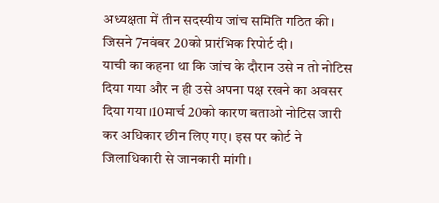अध्यक्षता में तीन सदस्यीय जांच समिति गठित की। जिसने 7नवंबर 20को प्रारंभिक रिपोर्ट दी।
याची का कहना था कि जांच के दौरान उसे न तो नोटिस दिया गया और न ही उसे अपना पक्ष रखने का अवसर दिया गया।10मार्च 20को कारण बताओ नोटिस जारी कर अधिकार छीन लिए गए। इस पर कोर्ट ने जिलाधिकारी से जानकारी मांगी।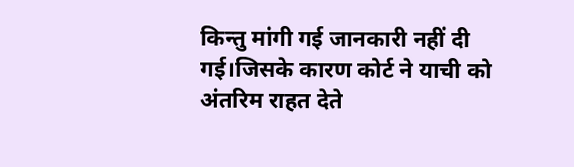किन्तु मांगी गई जानकारी नहीं दी गई।जिसके कारण कोर्ट ने याची को अंतरिम राहत देते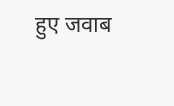हुए जवाब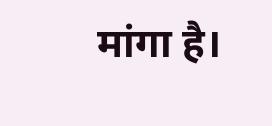मांगा है।